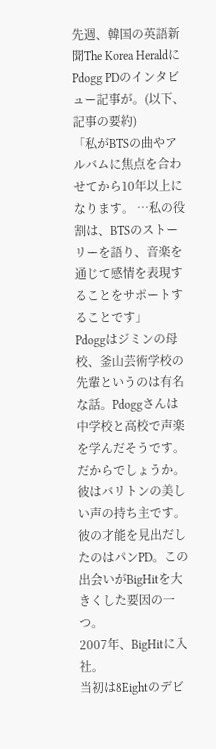先週、韓国の英語新聞The Korea HeraldにPdogg PDのインタビュー記事が。(以下、記事の要約)
「私がBTSの曲やアルバムに焦点を合わせてから10年以上になります。 …私の役割は、BTSのストーリーを語り、音楽を通じて感情を表現することをサポートすることです」
Pdoggはジミンの母校、釜山芸術学校の先輩というのは有名な話。Pdoggさんは中学校と高校で声楽を学んだそうです。だからでしょうか。彼はバリトンの美しい声の持ち主です。
彼の才能を見出だしたのはパンPD。この出会いがBigHitを大きくした要因の一つ。
2007年、BigHitに入社。
当初は8Eightのデビ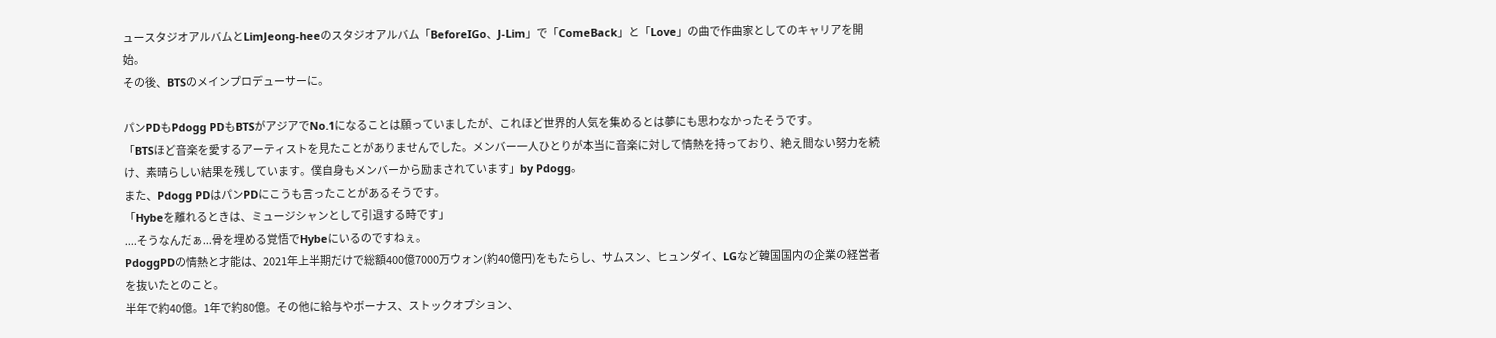ュースタジオアルバムとLimJeong-heeのスタジオアルバム「BeforeIGo、J-Lim」で「ComeBack」と「Love」の曲で作曲家としてのキャリアを開始。
その後、BTSのメインプロデューサーに。

パンPDもPdogg PDもBTSがアジアでNo.1になることは願っていましたが、これほど世界的人気を集めるとは夢にも思わなかったそうです。
「BTSほど音楽を愛するアーティストを見たことがありませんでした。メンバー一人ひとりが本当に音楽に対して情熱を持っており、絶え間ない努力を続け、素晴らしい結果を残しています。僕自身もメンバーから励まされています」by Pdogg。
また、Pdogg PDはパンPDにこうも言ったことがあるそうです。
「Hybeを離れるときは、ミュージシャンとして引退する時です」
....そうなんだぁ...骨を埋める覚悟でHybeにいるのですねぇ。
PdoggPDの情熱と才能は、2021年上半期だけで総額400億7000万ウォン(約40億円)をもたらし、サムスン、ヒュンダイ、LGなど韓国国内の企業の経営者を抜いたとのこと。
半年で約40億。1年で約80億。その他に給与やボーナス、ストックオプション、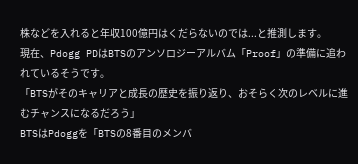株などを入れると年収100億円はくだらないのでは...と推測します。
現在、Pdogg PDはBTSのアンソロジーアルバム「Proof」の準備に追われているそうです。
「BTSがそのキャリアと成長の歴史を振り返り、おそらく次のレベルに進むチャンスになるだろう」
BTSはPdoggを「BTSの8番目のメンバ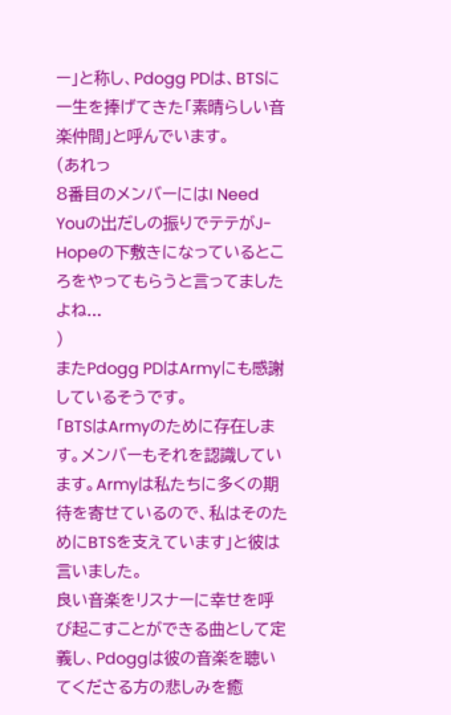ー」と称し、Pdogg PDは、BTSに一生を捧げてきた「素晴らしい音楽仲間」と呼んでいます。
(あれっ
8番目のメンバーにはI Need Youの出だしの振りでテテがJ-Hopeの下敷きになっているところをやってもらうと言ってましたよね...
)
またPdogg PDはArmyにも感謝しているそうです。
「BTSはArmyのために存在します。メンバーもそれを認識しています。Armyは私たちに多くの期待を寄せているので、私はそのためにBTSを支えています」と彼は言いました。
良い音楽をリスナーに幸せを呼び起こすことができる曲として定義し、Pdoggは彼の音楽を聴いてくださる方の悲しみを癒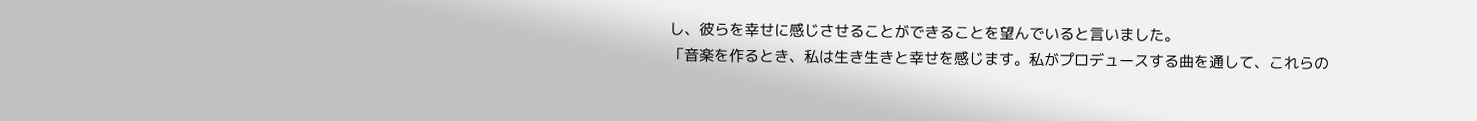し、彼らを幸せに感じさせることができることを望んでいると言いました。
「音楽を作るとき、私は生き生きと幸せを感じます。私がプロデュースする曲を通して、これらの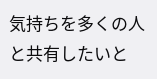気持ちを多くの人と共有したいと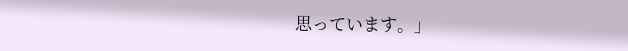思っています。」